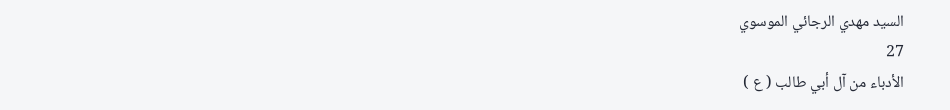السيد مهدي الرجائي الموسوي
27
الأدباء من آل أبي طالب ( ع )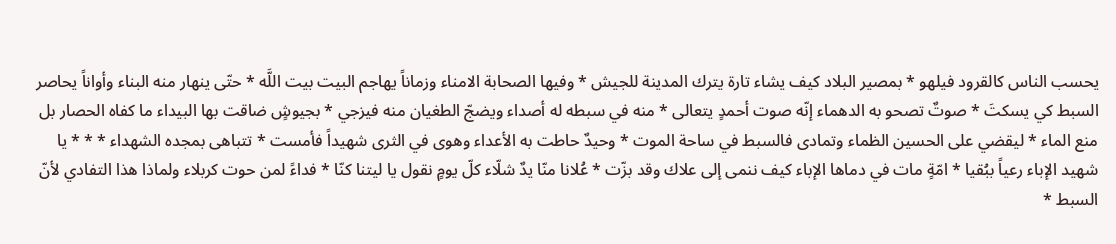يحسب الناس كالقرود فيلهو * بمصير البلاد كيف يشاء تارة يترك المدينة للجيش * وفيها الصحابة الامناء وزماناً يهاجم البيت بيت اللَّه * حتّى ينهار منه البناء وأواناً يحاصر السبط كي يسكتَ * صوتٌ تصحو به الدهماء إنّه صوت أحمدٍ يتعالى * منه في سبطه له أصداء ويضجّ الطغيان منه فيزجي * بجيوشٍ ضاقت بها البيداء ما كفاه الحصار بل منع الماء * ليقضي على الحسين الظماء وتمادى فالسبط في ساحة الموت * وحيدٌ حاطت به الأعداء وهوى في الثرى شهيداً فأمست * تتباهى بمجده الشهداء * * * يا شهيد الإباء رعياً ببُقيا * امّةٍ مات في دماها الإباء كيف ننمى إلى علاك وقد بزّت * عُلانا منّا يدٌ شلّاء كلّ يومٍ نقول يا ليتنا كنّا * فداءً لمن حوت كربلاء ولماذا هذا التفادي لأنّ السبط *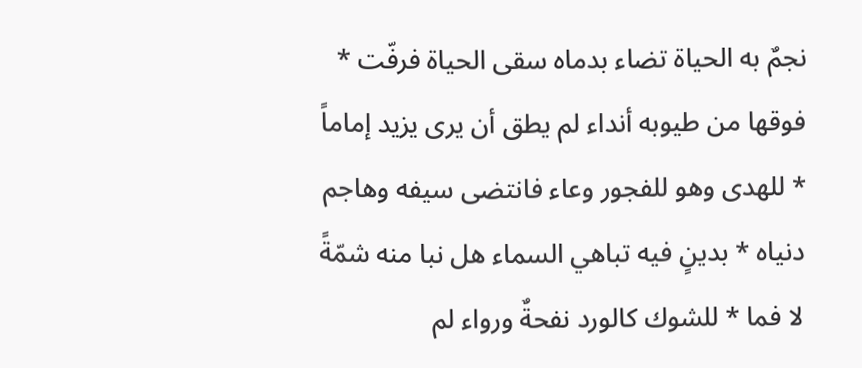نجمٌ به الحياة تضاء بدماه سقى الحياة فرفّت * فوقها من طيوبه أنداء لم يطق أن يرى يزيد إماماً * للهدى وهو للفجور وعاء فانتضى سيفه وهاجم دنياه * بدينٍ فيه تباهي السماء هل نبا منه شمّةً لا فما * للشوك كالورد نفحةٌ ورواء لم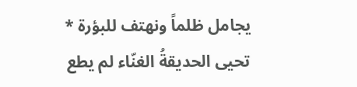يجامل ظلماً ونهتف للبؤرة * تحيى الحديقةُ الغنّاء لم يطع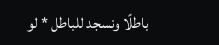باطلًا ونسجد للباطل * لو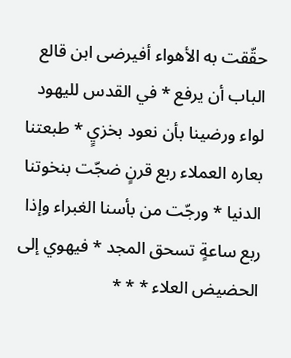حقّقت به الأهواء أفيرضى ابن قالع الباب أن يرفع * في القدس لليهود لواء ورضينا بأن نعود بخزيٍ * طبعتنا بعاره العملاء ربع قرنٍ ضجّت بنخوتنا الدنيا * ورجّت من بأسنا الغبراء وإذا ربع ساعةٍ تسحق المجد * فيهوي إلى الحضيض العلاء * * *